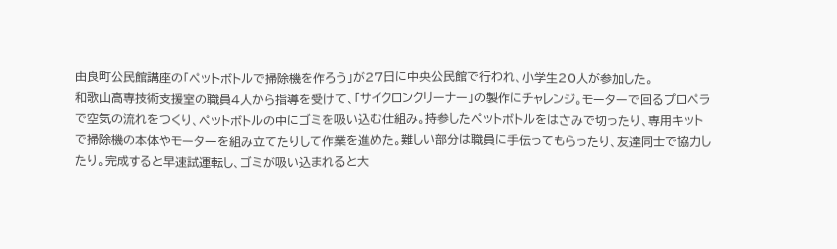由良町公民館講座の「ペットボトルで掃除機を作ろう」が27日に中央公民館で行われ、小学生20人が参加した。
和歌山高専技術支援室の職員4人から指導を受けて、「サイクロンクリーナー」の製作にチャレンジ。モーターで回るプロペラで空気の流れをつくり、ペットボトルの中にゴミを吸い込む仕組み。持参したペットボトルをはさみで切ったり、専用キットで掃除機の本体やモーターを組み立てたりして作業を進めた。難しい部分は職員に手伝ってもらったり、友達同士で協力したり。完成すると早速試運転し、ゴミが吸い込まれると大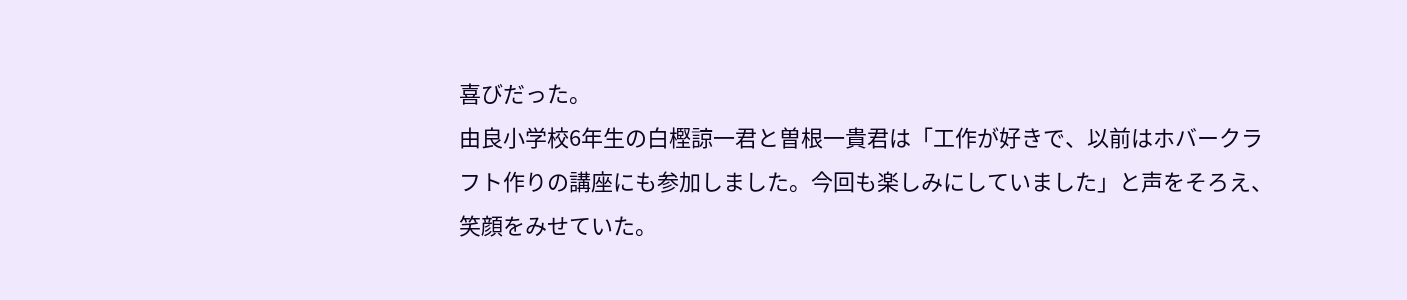喜びだった。
由良小学校6年生の白樫諒一君と曽根一貴君は「工作が好きで、以前はホバークラフト作りの講座にも参加しました。今回も楽しみにしていました」と声をそろえ、笑顔をみせていた。